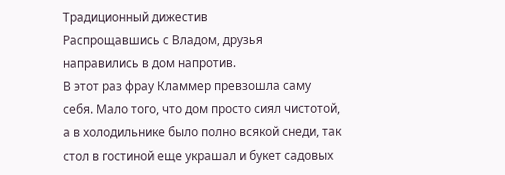Традиционный дижестив
Распрощавшись с Владом, друзья направились в дом напротив.
В этот раз фрау Кламмер превзошла саму себя. Мало того, что дом просто сиял чистотой, а в холодильнике было полно всякой снеди, так стол в гостиной еще украшал и букет садовых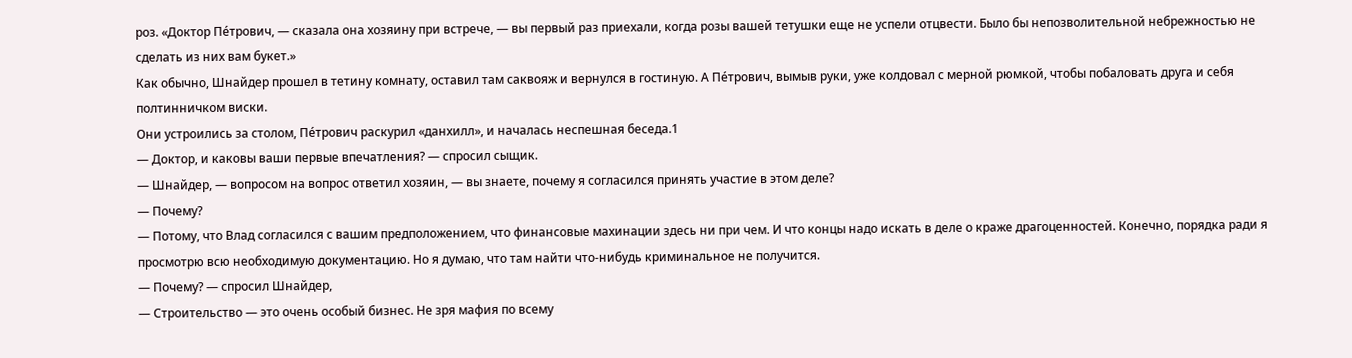роз. «Доктор Пéтрович, — сказала она хозяину при встрече, — вы первый раз приехали, когда розы вашей тетушки еще не успели отцвести. Было бы непозволительной небрежностью не сделать из них вам букет.»
Как обычно, Шнайдер прошел в тетину комнату, оставил там саквояж и вернулся в гостиную. А Пéтрович, вымыв руки, уже колдовал с мерной рюмкой, чтобы побаловать друга и себя полтинничком виски.
Они устроились за столом, Пéтрович раскурил «данхилл», и началась неспешная беседа.1
— Доктор, и каковы ваши первые впечатления? — спросил сыщик.
— Шнайдер, — вопросом на вопрос ответил хозяин, — вы знаете, почему я согласился принять участие в этом деле?
— Почему?
— Потому, что Влад согласился с вашим предположением, что финансовые махинации здесь ни при чем. И что концы надо искать в деле о краже драгоценностей. Конечно, порядка ради я просмотрю всю необходимую документацию. Но я думаю, что там найти что-нибудь криминальное не получится.
— Почему? — спросил Шнайдер,
— Строительство — это очень особый бизнес. Не зря мафия по всему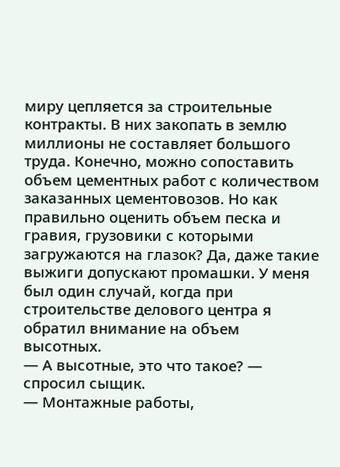миру цепляется за строительные контракты. В них закопать в землю миллионы не составляет большого труда. Конечно, можно сопоставить объем цементных работ с количеством заказанных цементовозов. Но как правильно оценить объем песка и гравия, грузовики с которыми загружаются на глазок? Да, даже такие выжиги допускают промашки. У меня был один случай, когда при строительстве делового центра я обратил внимание на объем высотных.
— А высотные, это что такое? — спросил сыщик.
— Монтажные работы,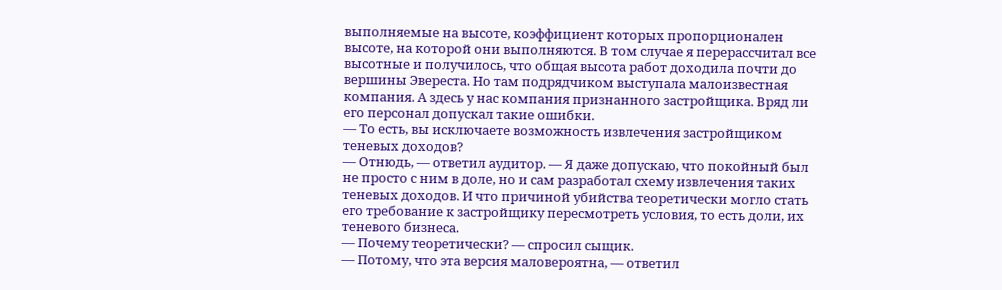выполняемые на высоте, коэффициент которых пропорционален высоте, на которой они выполняются. В том случае я перерассчитал все высотные и получилось, что общая высота работ доходила почти до вершины Эвереста. Но там подрядчиком выступала малоизвестная компания. А здесь у нас компания признанного застройщика. Вряд ли его персонал допускал такие ошибки.
— То есть, вы исключаете возможность извлечения застройщиком теневых доходов?
— Отнюдь, — ответил аудитор. — Я даже допускаю, что покойный был не просто с ним в доле, но и сам разработал схему извлечения таких теневых доходов. И что причиной убийства теоретически могло стать его требование к застройщику пересмотреть условия, то есть доли, их теневого бизнеса.
— Почему теоретически? — спросил сыщик.
— Потому, что эта версия маловероятна, — ответил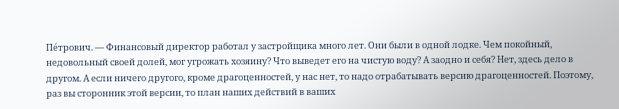Пéтрович. — Финансовый директор работал у застройщика много лет. Они были в одной лодке. Чем покойный, недовольный своей долей, мог угрожать хозяину? Что выведет его на чистую воду? А заодно и себя? Нет, здесь дело в другом. А если ничего другого, кроме драгоценностей, у нас нет, то надо отрабатывать версию драгоценностей. Поэтому, раз вы сторонник этой версии, то план наших действий в ваших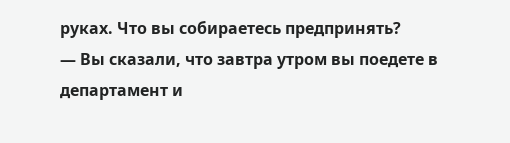руках. Что вы собираетесь предпринять?
— Вы сказали, что завтра утром вы поедете в департамент и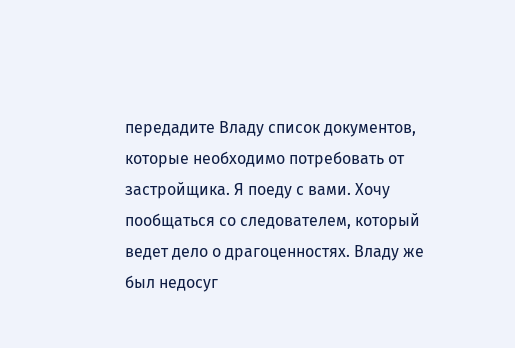передадите Владу список документов, которые необходимо потребовать от застройщика. Я поеду с вами. Хочу пообщаться со следователем, который ведет дело о драгоценностях. Владу же был недосуг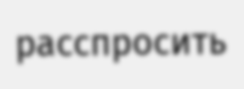расспросить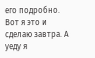его подробно. Вот я это и сделаю завтра. А уеду я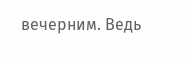вечерним. Ведь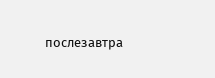послезавтра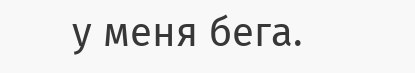у меня бега.